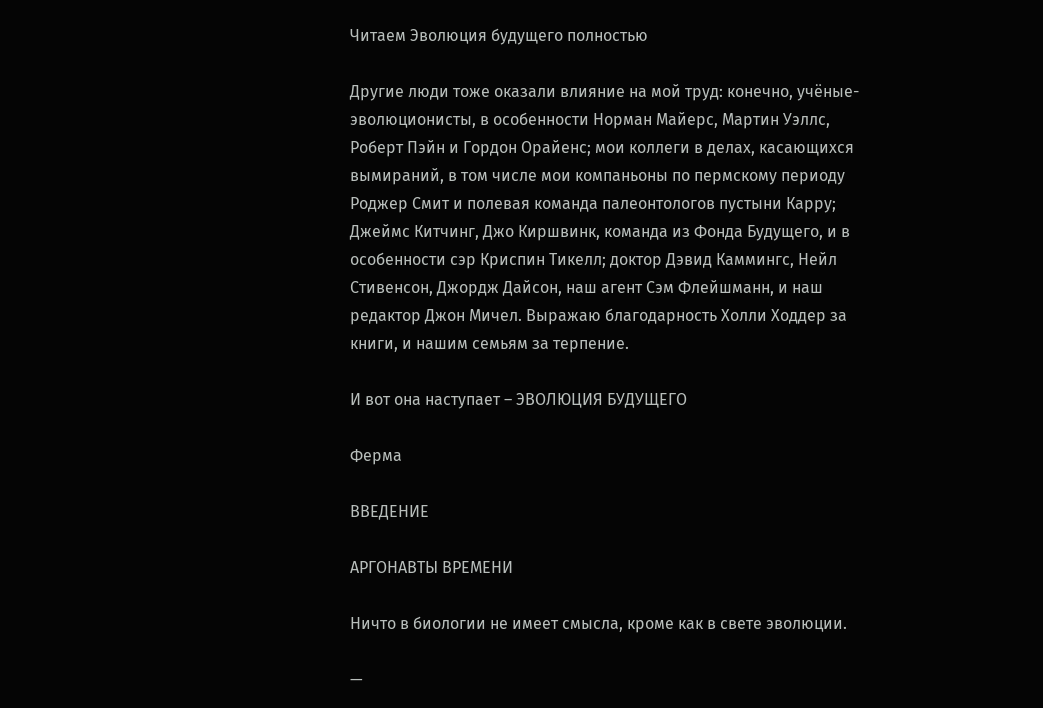Читаем Эволюция будущего полностью

Другие люди тоже оказали влияние на мой труд: конечно, учёные-эволюционисты, в особенности Норман Майерс, Мартин Уэллс, Роберт Пэйн и Гордон Орайенс; мои коллеги в делах, касающихся вымираний, в том числе мои компаньоны по пермскому периоду Роджер Смит и полевая команда палеонтологов пустыни Карру; Джеймс Китчинг, Джо Киршвинк, команда из Фонда Будущего, и в особенности сэр Криспин Тикелл; доктор Дэвид Каммингс, Нейл Стивенсон, Джордж Дайсон, наш агент Сэм Флейшманн, и наш редактор Джон Мичел. Выражаю благодарность Холли Ходдер за книги, и нашим семьям за терпение.

И вот она наступает – ЭВОЛЮЦИЯ БУДУЩЕГО

Ферма

ВВЕДЕНИЕ

АРГОНАВТЫ ВРЕМЕНИ

Ничто в биологии не имеет смысла, кроме как в свете эволюции.

—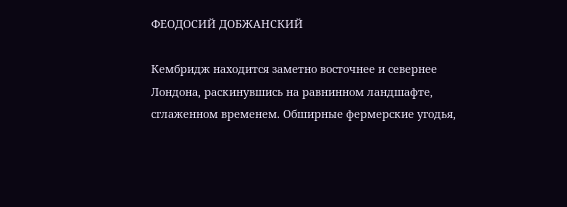ФЕОДОСИЙ ДОБЖАНСКИЙ

Кембридж находится заметно восточнее и севернее Лондона, раскинувшись на равнинном ландшафте, сглаженном временем. Обширные фермерские угодья,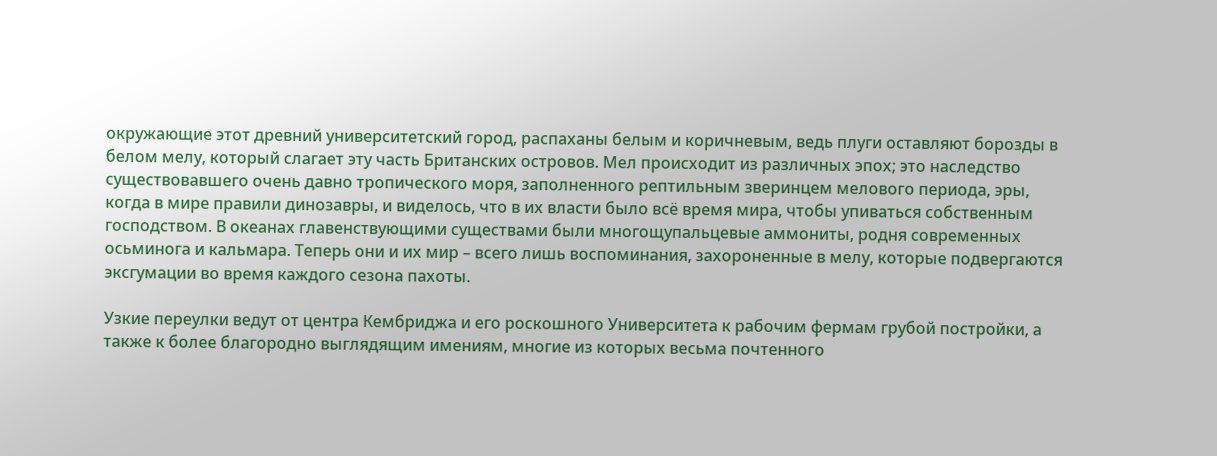окружающие этот древний университетский город, распаханы белым и коричневым, ведь плуги оставляют борозды в белом мелу, который слагает эту часть Британских островов. Мел происходит из различных эпох; это наследство существовавшего очень давно тропического моря, заполненного рептильным зверинцем мелового периода, эры, когда в мире правили динозавры, и виделось, что в их власти было всё время мира, чтобы упиваться собственным господством. В океанах главенствующими существами были многощупальцевые аммониты, родня современных осьминога и кальмара. Теперь они и их мир – всего лишь воспоминания, захороненные в мелу, которые подвергаются эксгумации во время каждого сезона пахоты.

Узкие переулки ведут от центра Кембриджа и его роскошного Университета к рабочим фермам грубой постройки, а также к более благородно выглядящим имениям, многие из которых весьма почтенного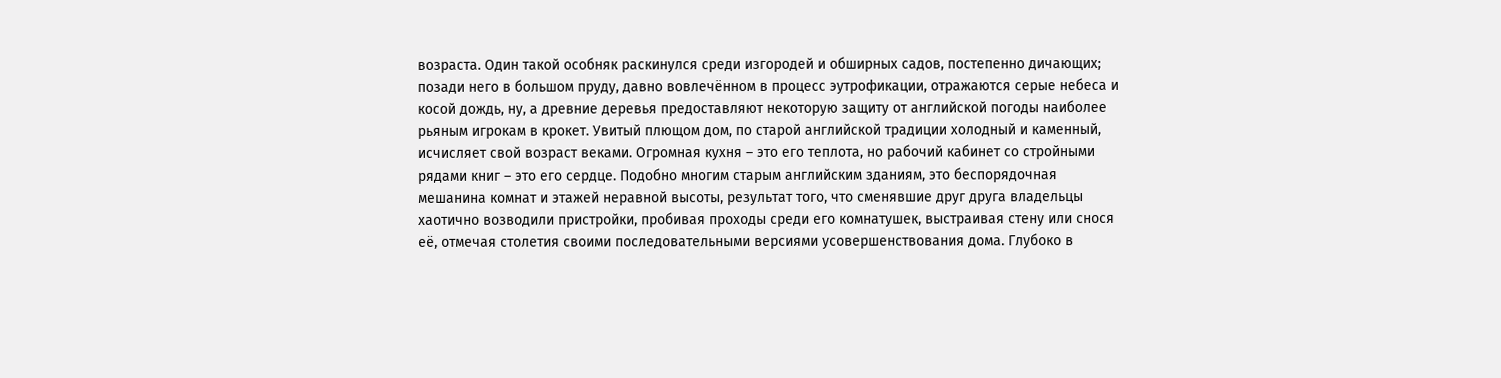возраста. Один такой особняк раскинулся среди изгородей и обширных садов, постепенно дичающих; позади него в большом пруду, давно вовлечённом в процесс эутрофикации, отражаются серые небеса и косой дождь, ну, а древние деревья предоставляют некоторую защиту от английской погоды наиболее рьяным игрокам в крокет. Увитый плющом дом, по старой английской традиции холодный и каменный, исчисляет свой возраст веками. Огромная кухня – это его теплота, но рабочий кабинет со стройными рядами книг – это его сердце. Подобно многим старым английским зданиям, это беспорядочная мешанина комнат и этажей неравной высоты, результат того, что сменявшие друг друга владельцы хаотично возводили пристройки, пробивая проходы среди его комнатушек, выстраивая стену или снося её, отмечая столетия своими последовательными версиями усовершенствования дома. Глубоко в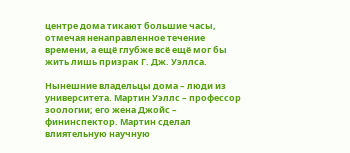центре дома тикают большие часы, отмечая ненаправленное течение времени, а ещё глубже всё ещё мог бы жить лишь призрак Г. Дж. Уэллса.

Нынешние владельцы дома – люди из университета. Мартин Уэллс – профессор зоологии; его жена Джойс – фининспектор. Мартин сделал влиятельную научную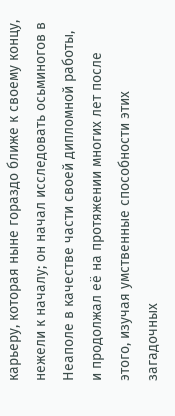карьеру, которая ныне гораздо ближе к своему концу, нежели к началу; он начал исследовать осьминогов в Неаполе в качестве части своей дипломной работы, и продолжал её на протяжении многих лет после этого, изучая умственные способности этих загадочных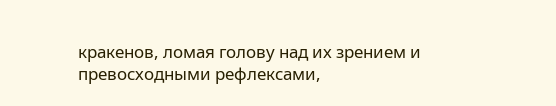кракенов, ломая голову над их зрением и превосходными рефлексами,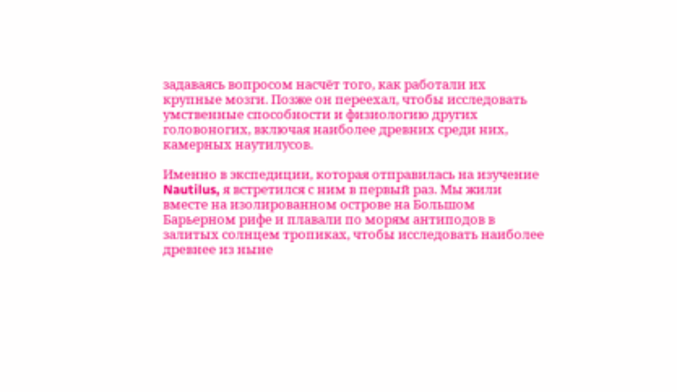задаваясь вопросом насчёт того, как работали их крупные мозги. Позже он переехал, чтобы исследовать умственные способности и физиологию других головоногих, включая наиболее древних среди них, камерных наутилусов.

Именно в экспедиции, которая отправилась на изучение Nautilus, я встретился с ним в первый раз. Мы жили вместе на изолированном острове на Большом Барьерном рифе и плавали по морям антиподов в залитых солнцем тропиках, чтобы исследовать наиболее древнее из ныне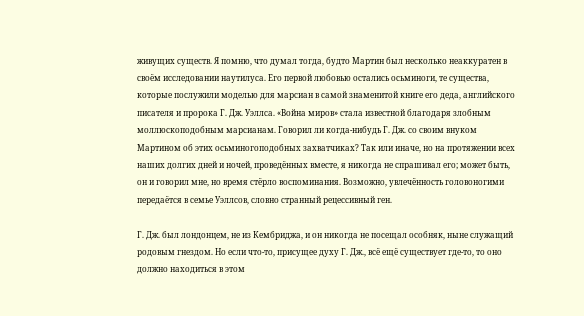живущих существ. Я помню, что думал тогда, будто Мартин был несколько неаккуратен в своём исследовании наутилуса. Его первой любовью остались осьминоги, те существа, которые послужили моделью для марсиан в самой знаменитой книге его деда, английского писателя и пророка Г. Дж. Уэллса. «Война миров» стала известной благодаря злобным моллюскоподобным марсианам. Говорил ли когда-нибудь Г. Дж. со своим внуком Мартином об этих осьминогоподобных захватчиках? Так или иначе, но на протяжении всех наших долгих дней и ночей, проведённых вместе, я никогда не спрашивал его; может быть, он и говорил мне, но время стёрло воспоминания. Возможно, увлечённость головоногими передаётся в семье Уэллсов, словно странный рецессивный ген.

Г. Дж. был лондонцем, не из Кембриджа, и он никогда не посещал особняк, ныне служащий родовым гнездом. Но если что-то, присущее духу Г. Дж., всё ещё существует где-то, то оно должно находиться в этом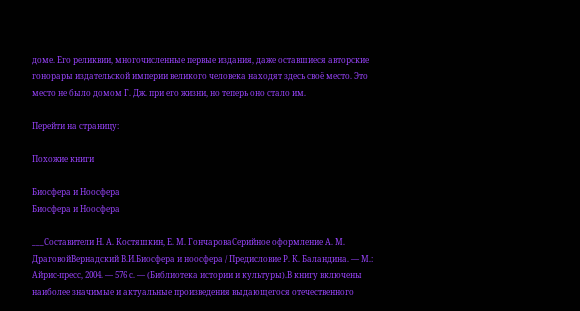доме. Его реликвии, многочисленные первые издания, даже оставшиеся авторские гонорары издательской империи великого человека находят здесь своё место. Это место не было домом Г. Дж. при его жизни, но теперь оно стало им.

Перейти на страницу:

Похожие книги

Биосфера и Ноосфера
Биосфера и Ноосфера

___Составители Н. А. Костяшкин, Е. М. ГончароваСерийное оформление А. М. ДраговойВернадский В.И.Биосфера и ноосфера / Предисловие Р. К. Баландина. — М.: Айрис-пресс, 2004. — 576 с. — (Библиотека истории и культуры).В книгу включены наиболее значимые и актуальные произведения выдающегося отечественного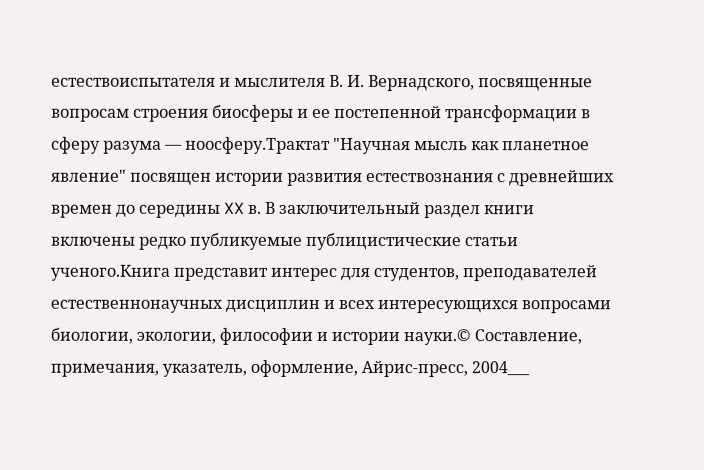естествоиспытателя и мыслителя В. И. Вернадского, посвященные вопросам строения биосферы и ее постепенной трансформации в сферу разума — ноосферу.Трактат "Научная мысль как планетное явление" посвящен истории развития естествознания с древнейших времен до середины XX в. В заключительный раздел книги включены редко публикуемые публицистические статьи ученого.Книга представит интерес для студентов, преподавателей естественнонаучных дисциплин и всех интересующихся вопросами биологии, экологии, философии и истории науки.© Составление, примечания, указатель, оформление, Айрис-пресс, 2004___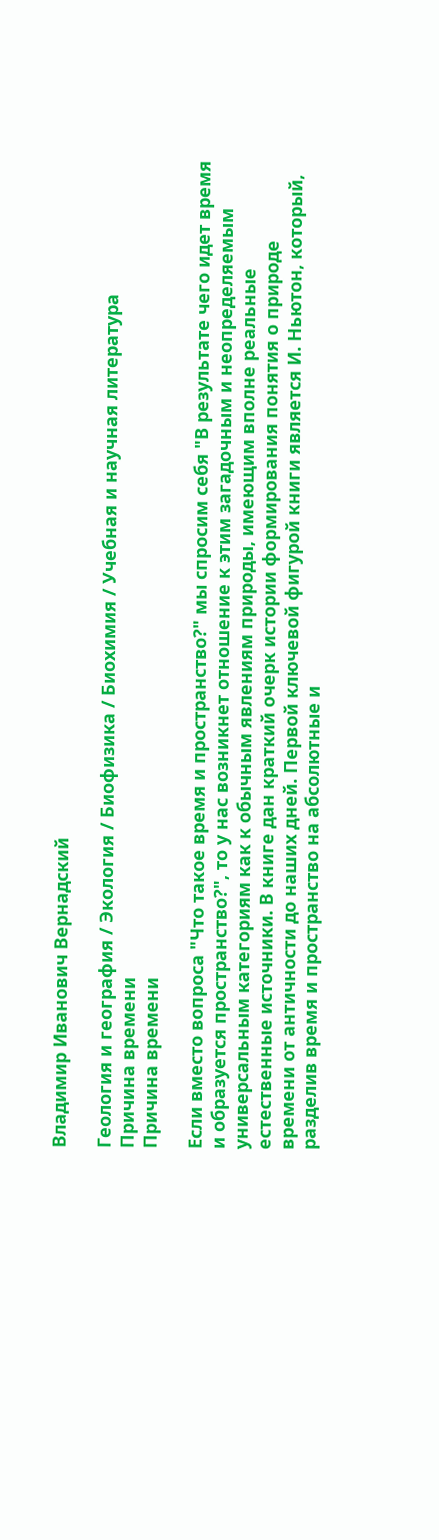Владимир Иванович Вернадский

Геология и география / Экология / Биофизика / Биохимия / Учебная и научная литература
Причина времени
Причина времени

Если вместо вопроса "Что такое время и пространство?" мы спросим себя "В результате чего идет время и образуется пространство?", то у нас возникнет отношение к этим загадочным и неопределяемым универсальным категориям как к обычным явлениям природы, имеющим вполне реальные естественные источники. В книге дан краткий очерк истории формирования понятия о природе времени от античности до наших дней. Первой ключевой фигурой книги является И. Ньютон, который, разделив время и пространство на абсолютные и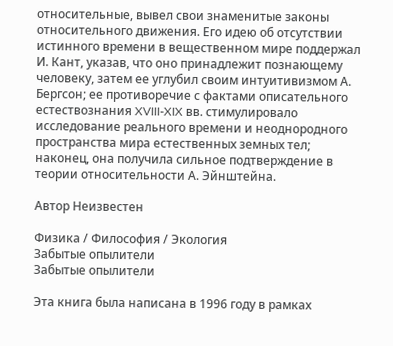относительные, вывел свои знаменитые законы относительного движения. Его идею об отсутствии истинного времени в вещественном мире поддержал И. Кант, указав, что оно принадлежит познающему человеку, затем ее углубил своим интуитивизмом А. Бергсон; ее противоречие с фактами описательного естествознания XVIII-XIX вв. стимулировало исследование реального времени и неоднородного пространства мира естественных земных тел; наконец, она получила сильное подтверждение в теории относительности А. Эйнштейна.

Автор Неизвестeн

Физика / Философия / Экология
Забытые опылители
Забытые опылители

Эта книга была написана в 1996 году в рамках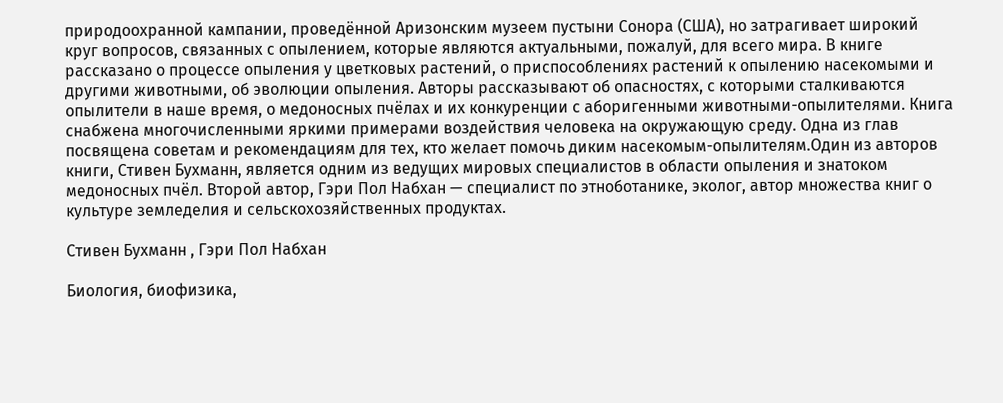природоохранной кампании, проведённой Аризонским музеем пустыни Сонора (США), но затрагивает широкий круг вопросов, связанных с опылением, которые являются актуальными, пожалуй, для всего мира. В книге рассказано о процессе опыления у цветковых растений, о приспособлениях растений к опылению насекомыми и другими животными, об эволюции опыления. Авторы рассказывают об опасностях, с которыми сталкиваются опылители в наше время, о медоносных пчёлах и их конкуренции с аборигенными животными-опылителями. Книга снабжена многочисленными яркими примерами воздействия человека на окружающую среду. Одна из глав посвящена советам и рекомендациям для тех, кто желает помочь диким насекомым-опылителям.Один из авторов книги, Стивен Бухманн, является одним из ведущих мировых специалистов в области опыления и знатоком медоносных пчёл. Второй автор, Гэри Пол Набхан — специалист по этноботанике, эколог, автор множества книг о культуре земледелия и сельскохозяйственных продуктах.

Стивен Бухманн , Гэри Пол Набхан

Биология, биофизика,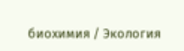биохимия / Экология